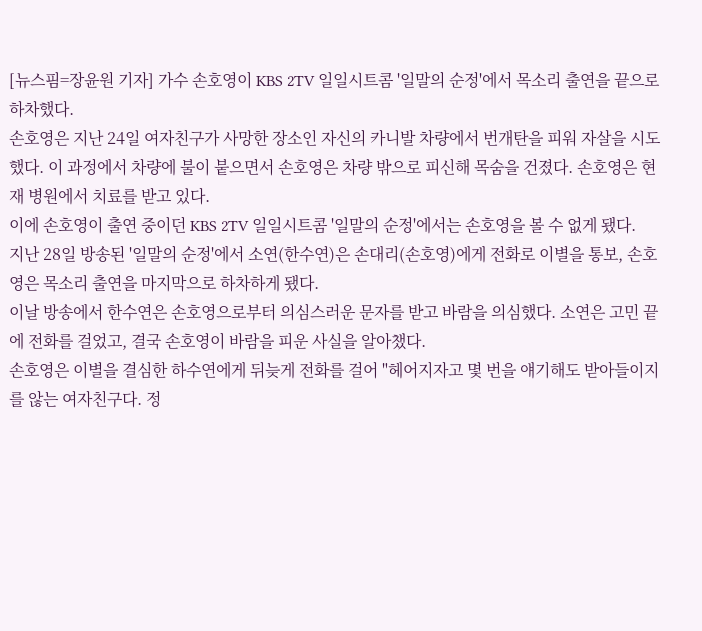[뉴스핌=장윤원 기자] 가수 손호영이 KBS 2TV 일일시트콤 '일말의 순정'에서 목소리 출연을 끝으로 하차했다.
손호영은 지난 24일 여자친구가 사망한 장소인 자신의 카니발 차량에서 번개탄을 피워 자살을 시도했다. 이 과정에서 차량에 불이 붙으면서 손호영은 차량 밖으로 피신해 목숨을 건졌다. 손호영은 현재 병원에서 치료를 받고 있다.
이에 손호영이 출연 중이던 KBS 2TV 일일시트콤 '일말의 순정'에서는 손호영을 볼 수 없게 됐다.
지난 28일 방송된 '일말의 순정'에서 소연(한수연)은 손대리(손호영)에게 전화로 이별을 통보, 손호영은 목소리 출연을 마지막으로 하차하게 됐다.
이날 방송에서 한수연은 손호영으로부터 의심스러운 문자를 받고 바람을 의심했다. 소연은 고민 끝에 전화를 걸었고, 결국 손호영이 바람을 피운 사실을 알아챘다.
손호영은 이별을 결심한 하수연에게 뒤늦게 전화를 걸어 "헤어지자고 몇 번을 얘기해도 받아들이지를 않는 여자친구다. 정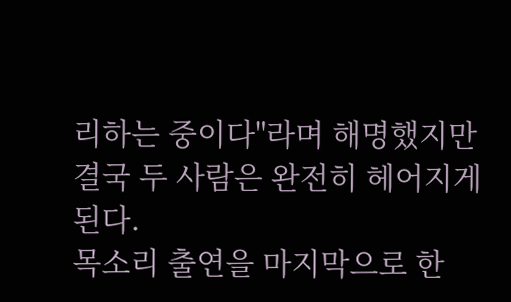리하는 중이다"라며 해명했지만 결국 두 사람은 완전히 헤어지게 된다.
목소리 출연을 마지막으로 한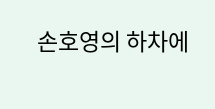손호영의 하차에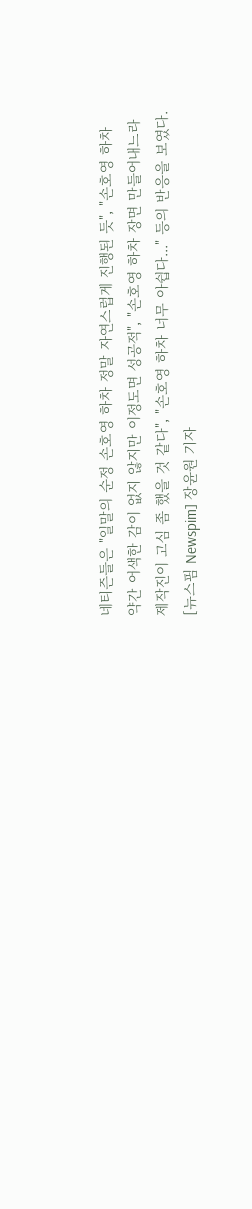네티즌들은 "일말의 순정 손호영 하차 정말 자연스럽게 진행된 듯", "손호영 하차 약간 어색한 감이 없지 않지만 이정도면 성공적", "손호영 하차 장면 만들어내느라 제작진이 고심 좀 했을 것 같다", "손호영 하차 너무 아쉽다..." 등의 반응을 보였다.
[뉴스핌 Newspim] 장윤원 기자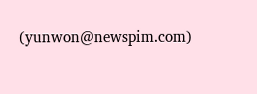(yunwon@newspim.com)